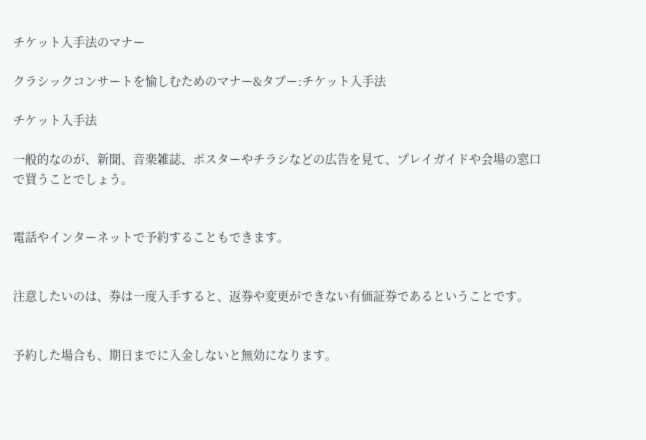チケット入手法のマナー

クラシックコンサートを愉しむためのマナー&タブー:チケット入手法

チケット入手法

一般的なのが、新聞、音楽雑誌、ポスターやチラシなどの広告を見て、プレイガイドや会場の窓口で買うことでしょう。


電話やインターネットで予約することもできます。


注意したいのは、券は一度入手すると、返券や変更ができない有価証券であるということです。


予約した場合も、期日までに入金しないと無効になります。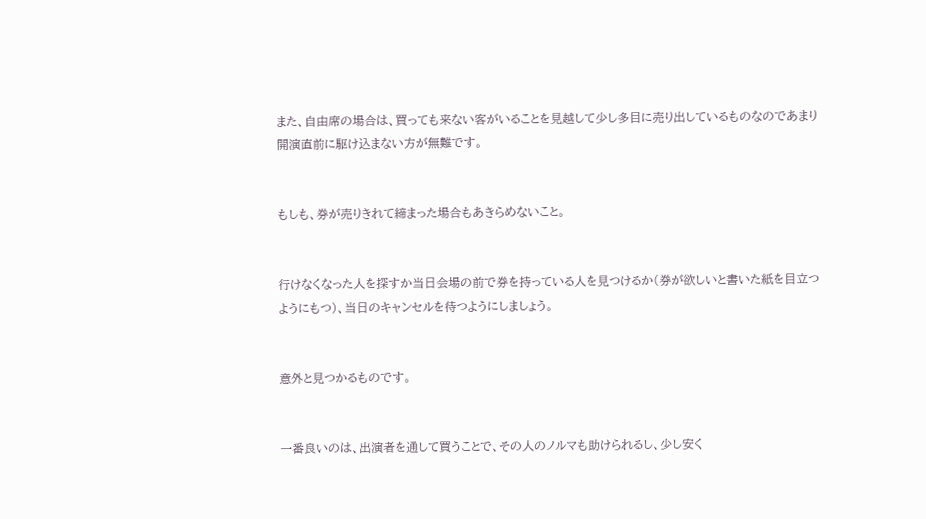また、自由席の場合は、買っても来ない客がいることを見越して少し多目に売り出しているものなのであまり開演直前に駆け込まない方が無難です。


もしも、券が売りきれて締まった場合もあきらめないこと。


行けなくなった人を探すか当日会場の前で券を持っている人を見つけるか(券が欲しいと書いた紙を目立つようにもつ)、当日のキャンセルを待つようにしましょう。


意外と見つかるものです。


一番良いのは、出演者を通して買うことで、その人のノルマも助けられるし、少し安く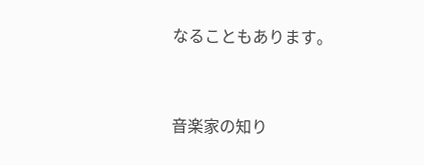なることもあります。


音楽家の知り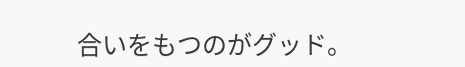合いをもつのがグッド。